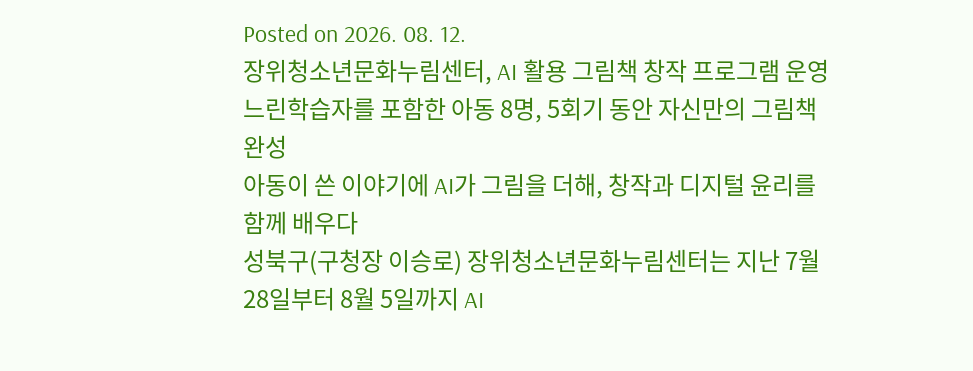Posted on 2026. 08. 12.
장위청소년문화누림센터, AI 활용 그림책 창작 프로그램 운영
느린학습자를 포함한 아동 8명, 5회기 동안 자신만의 그림책 완성
아동이 쓴 이야기에 AI가 그림을 더해, 창작과 디지털 윤리를 함께 배우다
성북구(구청장 이승로) 장위청소년문화누림센터는 지난 7월 28일부터 8월 5일까지 AI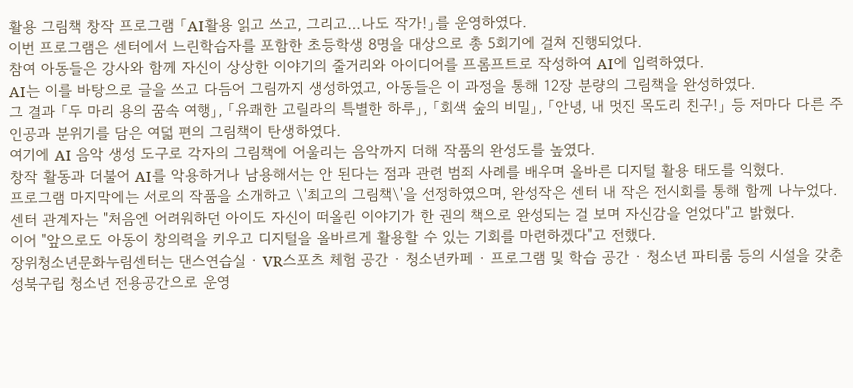활용 그림책 창작 프로그램 「AI활용 읽고 쓰고, 그리고…나도 작가!」를 운영하였다.
이번 프로그램은 센터에서 느린학습자를 포함한 초등학생 8명을 대상으로 총 5회기에 걸쳐 진행되었다.
참여 아동들은 강사와 함께 자신이 상상한 이야기의 줄거리와 아이디어를 프롬프트로 작성하여 AI에 입력하였다.
AI는 이를 바탕으로 글을 쓰고 다듬어 그림까지 생성하였고, 아동들은 이 과정을 통해 12장 분량의 그림책을 완성하였다.
그 결과 「두 마리 용의 꿈속 여행」, 「유쾌한 고릴라의 특별한 하루」, 「회색 숲의 비밀」, 「안녕, 내 멋진 목도리 친구!」 등 저마다 다른 주인공과 분위기를 담은 여덟 편의 그림책이 탄생하였다.
여기에 AI 음악 생성 도구로 각자의 그림책에 어울리는 음악까지 더해 작품의 완성도를 높였다.
창작 활동과 더불어 AI를 악용하거나 남용해서는 안 된다는 점과 관련 범죄 사례를 배우며 올바른 디지털 활용 태도를 익혔다.
프로그램 마지막에는 서로의 작품을 소개하고 \'최고의 그림책\'을 선정하였으며, 완성작은 센터 내 작은 전시회를 통해 함께 나누었다.
센터 관계자는 "처음엔 어려워하던 아이도 자신이 떠올린 이야기가 한 권의 책으로 완성되는 걸 보며 자신감을 얻었다"고 밝혔다.
이어 "앞으로도 아동이 창의력을 키우고 디지털을 올바르게 활용할 수 있는 기회를 마련하겠다"고 전했다.
장위청소년문화누림센터는 댄스연습실 · VR스포츠 체험 공간 · 청소년카페 · 프로그램 및 학습 공간 · 청소년 파티룸 등의 시설을 갖춘 성북구립 청소년 전용공간으로 운영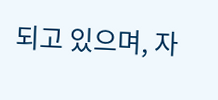되고 있으며, 자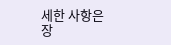세한 사항은 장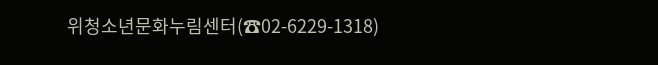위청소년문화누림센터(☎02-6229-1318)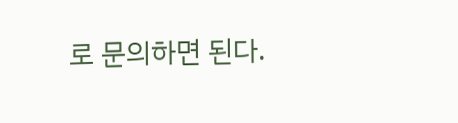로 문의하면 된다.